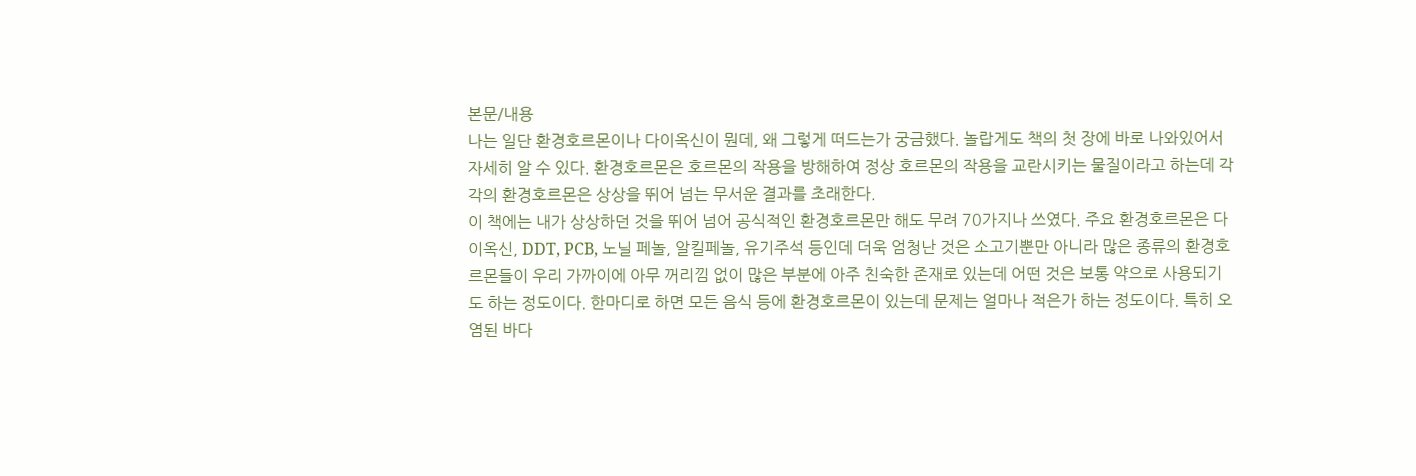본문/내용
나는 일단 환경호르몬이나 다이옥신이 뭔데, 왜 그렇게 떠드는가 궁금했다. 놀랍게도 책의 첫 장에 바로 나와있어서 자세히 알 수 있다. 환경호르몬은 호르몬의 작용을 방해하여 정상 호르몬의 작용을 교란시키는 물질이라고 하는데 각각의 환경호르몬은 상상을 뛰어 넘는 무서운 결과를 초래한다.
이 책에는 내가 상상하던 것을 뛰어 넘어 공식적인 환경호르몬만 해도 무려 70가지나 쓰였다. 주요 환경호르몬은 다이옥신, DDT, PCB, 노닐 페놀, 알킬페놀, 유기주석 등인데 더욱 엄청난 것은 소고기뿐만 아니라 많은 종류의 환경호르몬들이 우리 가까이에 아무 꺼리낌 없이 많은 부분에 아주 친숙한 존재로 있는데 어떤 것은 보통 약으로 사용되기도 하는 정도이다. 한마디로 하면 모든 음식 등에 환경호르몬이 있는데 문제는 얼마나 적은가 하는 정도이다. 특히 오염된 바다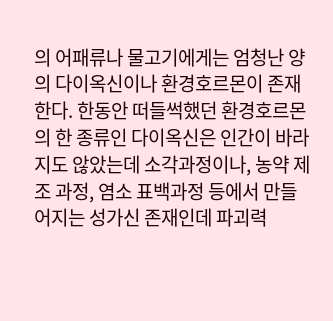의 어패류나 물고기에게는 엄청난 양의 다이옥신이나 환경호르몬이 존재한다. 한동안 떠들썩했던 환경호르몬의 한 종류인 다이옥신은 인간이 바라지도 않았는데 소각과정이나, 농약 제조 과정, 염소 표백과정 등에서 만들어지는 성가신 존재인데 파괴력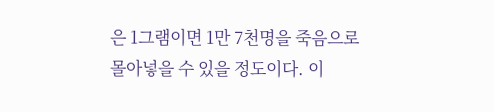은 1그램이면 1만 7천명을 죽음으로 몰아넣을 수 있을 정도이다. 이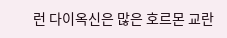런 다이옥신은 많은 호르몬 교란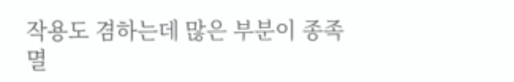작용도 겸하는데 많은 부분이 종족 멸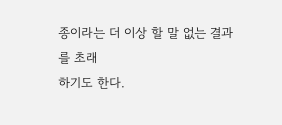종이라는 더 이상 할 말 없는 결과를 초래
하기도 한다.